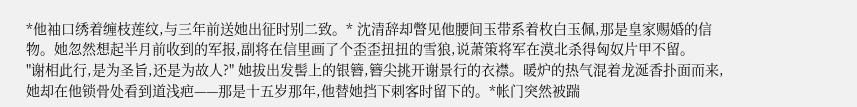*他袖口绣着缠枝莲纹,与三年前送她出征时别二致。* 沈清辞却瞥见他腰间玉带系着枚白玉佩,那是皇家赐婚的信物。她忽然想起半月前收到的军报,副将在信里画了个歪歪扭扭的雪狼,说萧策将军在漠北杀得匈奴片甲不留。
"谢相此行,是为圣旨,还是为故人?" 她拔出发髻上的银簪,簪尖挑开谢景行的衣襟。暖炉的热气混着龙涎香扑面而来,她却在他锁骨处看到道浅疤——那是十五岁那年,他替她挡下刺客时留下的。*帐门突然被踹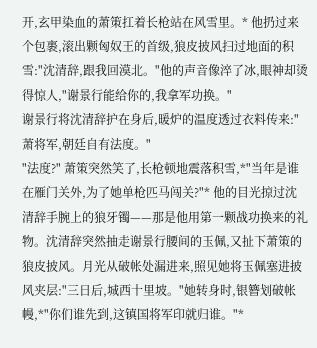开,玄甲染血的萧策扛着长枪站在风雪里。* 他扔过来个包裹,滚出颗匈奴王的首级,狼皮披风扫过地面的积雪:"沈清辞,跟我回漠北。"他的声音像淬了冰,眼神却烫得惊人,"谢景行能给你的,我拿军功换。"
谢景行将沈清辞护在身后,暖炉的温度透过衣料传来:"萧将军,朝廷自有法度。"
"法度?" 萧策突然笑了,长枪顿地震落积雪,*"当年是谁在雁门关外,为了她单枪匹马闯关?"* 他的目光掠过沈清辞手腕上的狼牙镯——那是他用第一颗战功换来的礼物。沈清辞突然抽走谢景行腰间的玉佩,又扯下萧策的狼皮披风。月光从破帐处漏进来,照见她将玉佩塞进披风夹层:"三日后,城西十里坡。"她转身时,银簪划破帐幔,*"你们谁先到,这镇国将军印就归谁。"*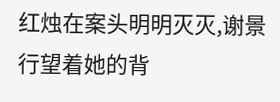红烛在案头明明灭灭,谢景行望着她的背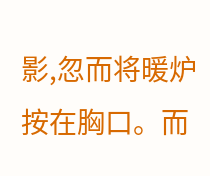影,忽而将暖炉按在胸口。而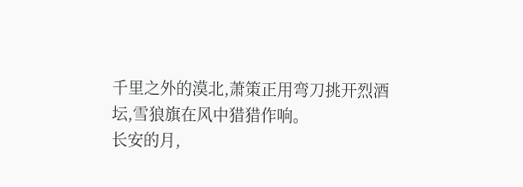千里之外的漠北,萧策正用弯刀挑开烈酒坛,雪狼旗在风中猎猎作响。
长安的月,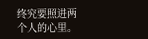终究要照进两个人的心里。